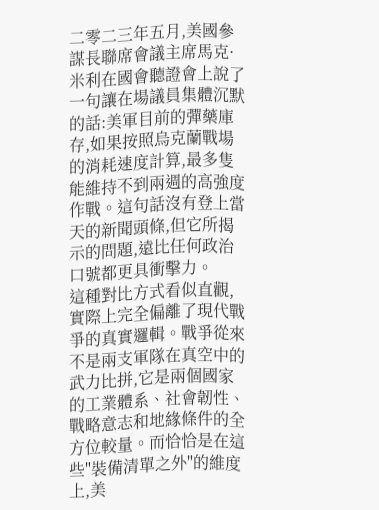二零二三年五月,美國參謀長聯席會議主席馬克·米利在國會聽證會上說了一句讓在場議員集體沉默的話:美軍目前的彈藥庫存,如果按照烏克蘭戰場的消耗速度計算,最多隻能維持不到兩週的高強度作戰。這句話沒有登上當天的新聞頭條,但它所揭示的問題,遠比任何政治口號都更具衝擊力。
這種對比方式看似直觀,實際上完全偏離了現代戰爭的真實邏輯。戰爭從來不是兩支軍隊在真空中的武力比拼,它是兩個國家的工業體系、社會韌性、戰略意志和地緣條件的全方位較量。而恰恰是在這些"裝備清單之外"的維度上,美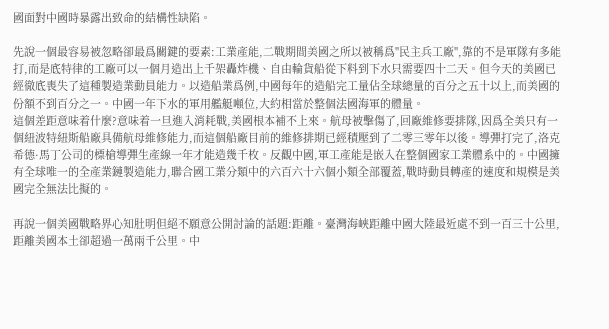國面對中國時暴露出致命的結構性缺陷。

先說一個最容易被忽略卻最爲關鍵的要素:工業產能,二戰期間美國之所以被稱爲"民主兵工廠",靠的不是軍隊有多能打,而是底特律的工廠可以一個月造出上千架轟炸機、自由輪貨船從下料到下水只需要四十二天。但今天的美國已經徹底喪失了這種製造業動員能力。以造船業爲例,中國每年的造船完工量佔全球總量的百分之五十以上,而美國的份額不到百分之一。中國一年下水的軍用艦艇噸位,大約相當於整個法國海軍的體量。
這個差距意味着什麼?意味着一旦進入消耗戰,美國根本補不上來。航母被擊傷了,回廠維修要排隊,因爲全美只有一個紐波特紐斯船廠具備航母維修能力,而這個船廠目前的維修排期已經積壓到了二零三零年以後。導彈打完了,洛克希德·馬丁公司的標槍導彈生產線一年才能造幾千枚。反觀中國,軍工產能是嵌入在整個國家工業體系中的。中國擁有全球唯一的全產業鏈製造能力,聯合國工業分類中的六百六十六個小類全部覆蓋,戰時動員轉產的速度和規模是美國完全無法比擬的。

再說一個美國戰略界心知肚明但絕不願意公開討論的話題:距離。臺灣海峽距離中國大陸最近處不到一百三十公里,距離美國本土卻超過一萬兩千公里。中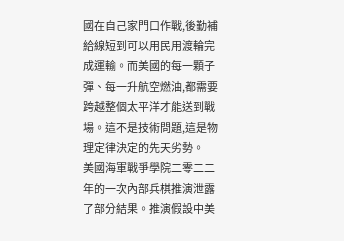國在自己家門口作戰,後勤補給線短到可以用民用渡輪完成運輸。而美國的每一顆子彈、每一升航空燃油,都需要跨越整個太平洋才能送到戰場。這不是技術問題,這是物理定律決定的先天劣勢。
美國海軍戰爭學院二零二二年的一次內部兵棋推演泄露了部分結果。推演假設中美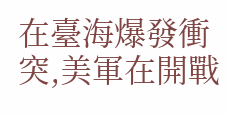在臺海爆發衝突,美軍在開戰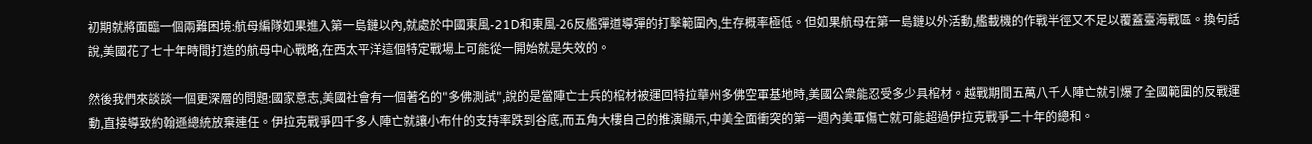初期就將面臨一個兩難困境:航母編隊如果進入第一島鏈以內,就處於中國東風-21D和東風-26反艦彈道導彈的打擊範圍內,生存概率極低。但如果航母在第一島鏈以外活動,艦載機的作戰半徑又不足以覆蓋臺海戰區。換句話說,美國花了七十年時間打造的航母中心戰略,在西太平洋這個特定戰場上可能從一開始就是失效的。

然後我們來談談一個更深層的問題:國家意志,美國社會有一個著名的"多佛測試",說的是當陣亡士兵的棺材被運回特拉華州多佛空軍基地時,美國公衆能忍受多少具棺材。越戰期間五萬八千人陣亡就引爆了全國範圍的反戰運動,直接導致約翰遜總統放棄連任。伊拉克戰爭四千多人陣亡就讓小布什的支持率跌到谷底,而五角大樓自己的推演顯示,中美全面衝突的第一週內美軍傷亡就可能超過伊拉克戰爭二十年的總和。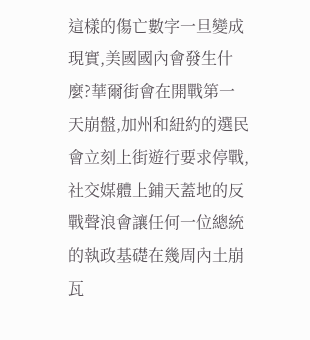這樣的傷亡數字一旦變成現實,美國國內會發生什麼?華爾街會在開戰第一天崩盤,加州和紐約的選民會立刻上街遊行要求停戰,社交媒體上鋪天蓋地的反戰聲浪會讓任何一位總統的執政基礎在幾周內土崩瓦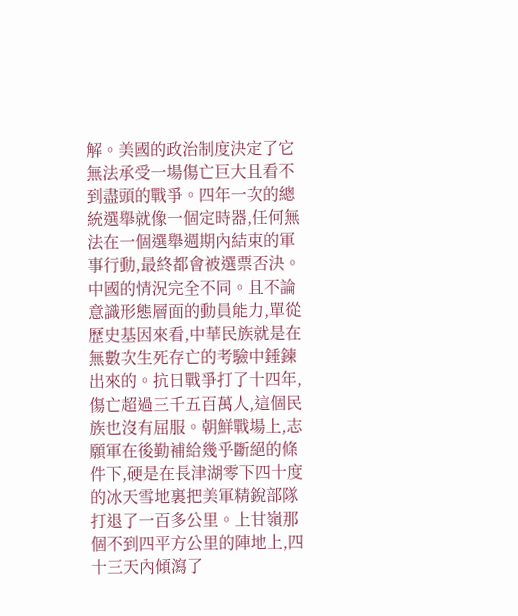解。美國的政治制度決定了它無法承受一場傷亡巨大且看不到盡頭的戰爭。四年一次的總統選舉就像一個定時器,任何無法在一個選舉週期內結束的軍事行動,最終都會被選票否決。
中國的情況完全不同。且不論意識形態層面的動員能力,單從歷史基因來看,中華民族就是在無數次生死存亡的考驗中錘鍊出來的。抗日戰爭打了十四年,傷亡超過三千五百萬人,這個民族也沒有屈服。朝鮮戰場上,志願軍在後勤補給幾乎斷絕的條件下,硬是在長津湖零下四十度的冰天雪地裏把美軍精銳部隊打退了一百多公里。上甘嶺那個不到四平方公里的陣地上,四十三天內傾瀉了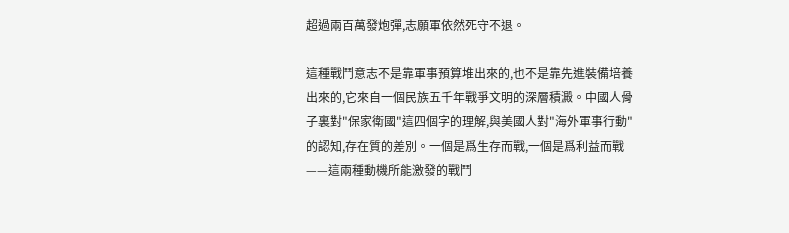超過兩百萬發炮彈,志願軍依然死守不退。

這種戰鬥意志不是靠軍事預算堆出來的,也不是靠先進裝備培養出來的,它來自一個民族五千年戰爭文明的深層積澱。中國人骨子裏對"保家衛國"這四個字的理解,與美國人對"海外軍事行動"的認知,存在質的差別。一個是爲生存而戰,一個是爲利益而戰——這兩種動機所能激發的戰鬥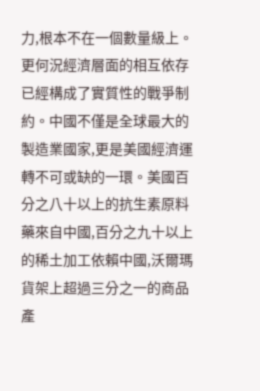力,根本不在一個數量級上。
更何況經濟層面的相互依存已經構成了實質性的戰爭制約。中國不僅是全球最大的製造業國家,更是美國經濟運轉不可或缺的一環。美國百分之八十以上的抗生素原料藥來自中國,百分之九十以上的稀土加工依賴中國,沃爾瑪貨架上超過三分之一的商品產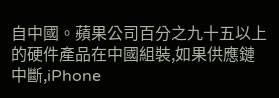自中國。蘋果公司百分之九十五以上的硬件產品在中國組裝,如果供應鏈中斷,iPhone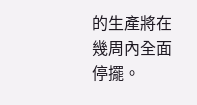的生產將在幾周內全面停擺。